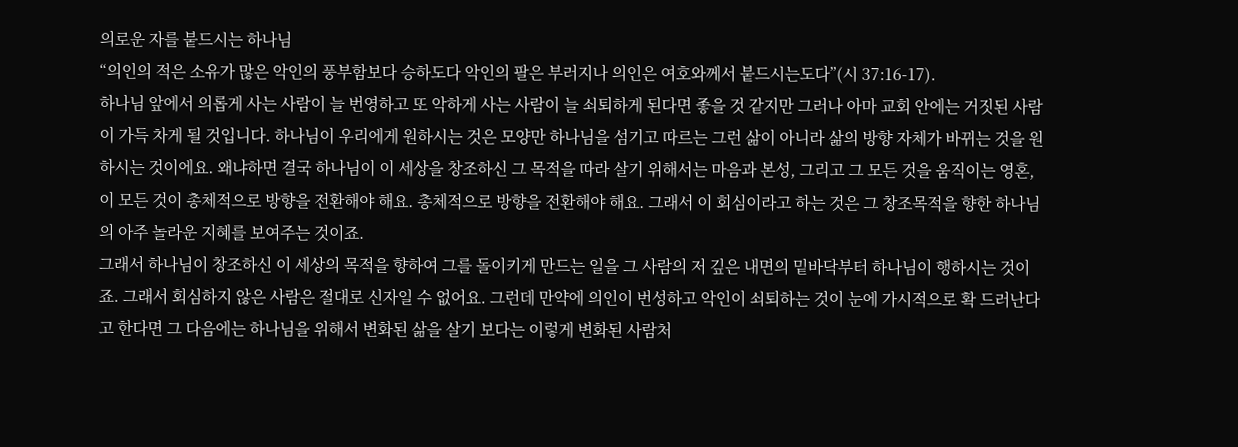의로운 자를 붙드시는 하나님
“의인의 적은 소유가 많은 악인의 풍부함보다 승하도다 악인의 팔은 부러지나 의인은 여호와께서 붙드시는도다”(시 37:16-17).
하나님 앞에서 의롭게 사는 사람이 늘 번영하고 또 악하게 사는 사람이 늘 쇠퇴하게 된다면 좋을 것 같지만 그러나 아마 교회 안에는 거짓된 사람이 가득 차게 될 것입니다. 하나님이 우리에게 원하시는 것은 모양만 하나님을 섬기고 따르는 그런 삶이 아니라 삶의 방향 자체가 바뀌는 것을 원하시는 것이에요. 왜냐하면 결국 하나님이 이 세상을 창조하신 그 목적을 따라 살기 위해서는 마음과 본성, 그리고 그 모든 것을 움직이는 영혼, 이 모든 것이 총체적으로 방향을 전환해야 해요. 총체적으로 방향을 전환해야 해요. 그래서 이 회심이라고 하는 것은 그 창조목적을 향한 하나님의 아주 놀라운 지혜를 보여주는 것이죠.
그래서 하나님이 창조하신 이 세상의 목적을 향하여 그를 돌이키게 만드는 일을 그 사람의 저 깊은 내면의 밑바닥부터 하나님이 행하시는 것이죠. 그래서 회심하지 않은 사람은 절대로 신자일 수 없어요. 그런데 만약에 의인이 번성하고 악인이 쇠퇴하는 것이 눈에 가시적으로 확 드러난다고 한다면 그 다음에는 하나님을 위해서 변화된 삶을 살기 보다는 이렇게 변화된 사람처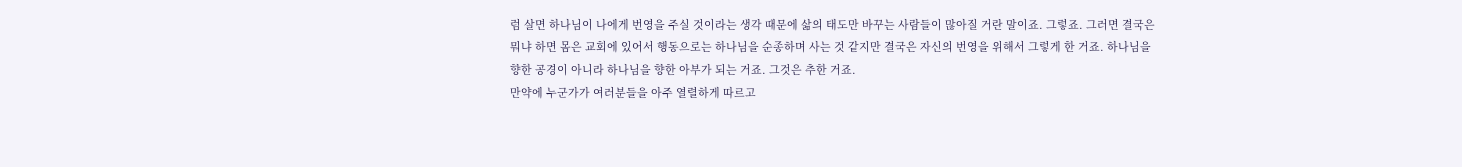럼 살면 하나님이 나에게 번영을 주실 것이라는 생각 때문에 삶의 태도만 바꾸는 사람들이 많아질 거란 말이죠. 그렇죠. 그러면 결국은 뭐냐 하면 몸은 교회에 있어서 행동으로는 하나님을 순종하며 사는 것 같지만 결국은 자신의 번영을 위해서 그렇게 한 거죠. 하나님을 향한 공경이 아니라 하나님을 향한 아부가 되는 거죠. 그것은 추한 거죠.
만약에 누군가가 여러분들을 아주 열렬하게 따르고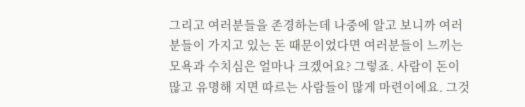그리고 여러분들을 존경하는데 나중에 알고 보니까 여러분들이 가지고 있는 돈 때문이었다면 여러분들이 느끼는 모욕과 수치심은 얼마나 크겠어요? 그렇죠. 사람이 돈이 많고 유명해 지면 따르는 사람들이 많게 마련이에요. 그것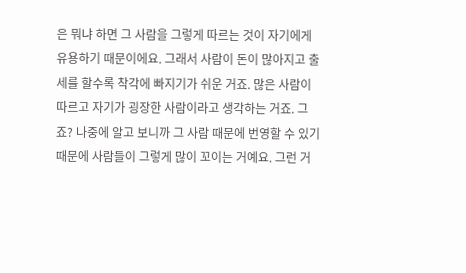은 뭐냐 하면 그 사람을 그렇게 따르는 것이 자기에게 유용하기 때문이에요. 그래서 사람이 돈이 많아지고 출세를 할수록 착각에 빠지기가 쉬운 거죠. 많은 사람이 따르고 자기가 굉장한 사람이라고 생각하는 거죠. 그죠? 나중에 알고 보니까 그 사람 때문에 번영할 수 있기 때문에 사람들이 그렇게 많이 꼬이는 거예요. 그런 거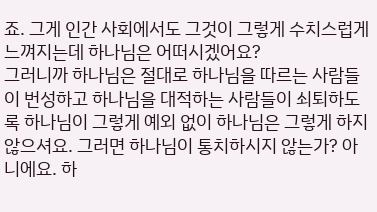죠. 그게 인간 사회에서도 그것이 그렇게 수치스럽게 느껴지는데 하나님은 어떠시겠어요?
그러니까 하나님은 절대로 하나님을 따르는 사람들이 번성하고 하나님을 대적하는 사람들이 쇠퇴하도록 하나님이 그렇게 예외 없이 하나님은 그렇게 하지 않으셔요. 그러면 하나님이 통치하시지 않는가? 아니에요. 하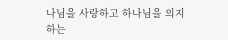나님을 사랑하고 하나님을 의지하는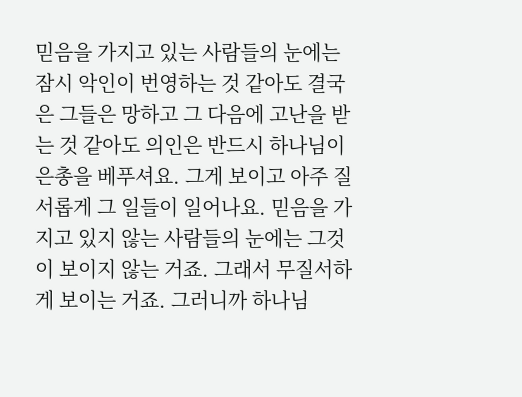믿음을 가지고 있는 사람들의 눈에는 잠시 악인이 번영하는 것 같아도 결국은 그들은 망하고 그 다음에 고난을 받는 것 같아도 의인은 반드시 하나님이 은총을 베푸셔요. 그게 보이고 아주 질서롭게 그 일들이 일어나요. 믿음을 가지고 있지 않는 사람들의 눈에는 그것이 보이지 않는 거죠. 그래서 무질서하게 보이는 거죠. 그러니까 하나님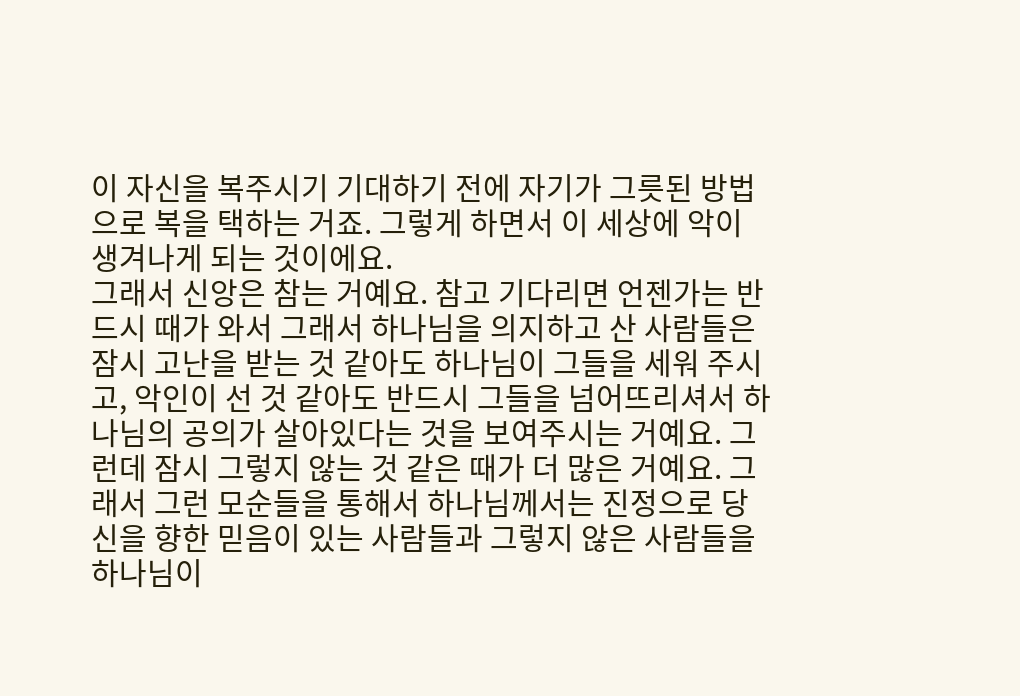이 자신을 복주시기 기대하기 전에 자기가 그릇된 방법으로 복을 택하는 거죠. 그렇게 하면서 이 세상에 악이 생겨나게 되는 것이에요.
그래서 신앙은 참는 거예요. 참고 기다리면 언젠가는 반드시 때가 와서 그래서 하나님을 의지하고 산 사람들은 잠시 고난을 받는 것 같아도 하나님이 그들을 세워 주시고, 악인이 선 것 같아도 반드시 그들을 넘어뜨리셔서 하나님의 공의가 살아있다는 것을 보여주시는 거예요. 그런데 잠시 그렇지 않는 것 같은 때가 더 많은 거예요. 그래서 그런 모순들을 통해서 하나님께서는 진정으로 당신을 향한 믿음이 있는 사람들과 그렇지 않은 사람들을 하나님이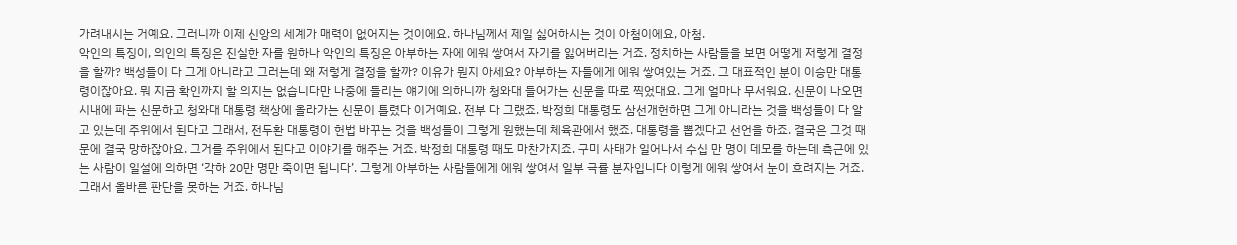가려내시는 거예요. 그러니까 이제 신앙의 세계가 매력이 없어지는 것이에요. 하나님께서 제일 싫어하시는 것이 아첨이에요, 아첨.
악인의 특징이, 의인의 특징은 진실한 자를 원하나 악인의 특징은 아부하는 자에 에워 쌓여서 자기를 잃어버리는 거죠. 정치하는 사람들을 보면 어떻게 저렇게 결정을 할까? 백성들이 다 그게 아니라고 그러는데 왜 저렇게 결정을 할까? 이유가 뭔지 아세요? 아부하는 자들에게 에워 쌓여있는 거죠. 그 대표적인 분이 이승만 대통령이잖아요. 뭐 지금 확인까지 할 의지는 없습니다만 나중에 들리는 얘기에 의하니까 청와대 들어가는 신문을 따로 찍었대요. 그게 얼마나 무서워요. 신문이 나오면 시내에 파는 신문하고 청와대 대통령 책상에 올라가는 신문이 틀렸다 이거예요. 전부 다 그랬죠. 박정희 대통령도 삼선개헌하면 그게 아니라는 것을 백성들이 다 알고 있는데 주위에서 된다고 그래서, 전두환 대통령이 헌법 바꾸는 것을 백성들이 그렇게 원했는데 체육관에서 했죠. 대통령을 뽑겠다고 선언을 하죠. 결국은 그것 때문에 결국 망하잖아요. 그거를 주위에서 된다고 이야기를 해주는 거죠. 박정희 대통령 때도 마찬가지죠. 구미 사태가 일어나서 수십 만 명이 데모를 하는데 측근에 있는 사람이 일설에 의하면 ‘각하 20만 명만 죽이면 됩니다’. 그렇게 아부하는 사람들에게 에워 쌓여서 일부 극률 분자입니다 이렇게 에워 쌓여서 눈이 흐려지는 거죠. 그래서 올바른 판단을 못하는 거죠. 하나님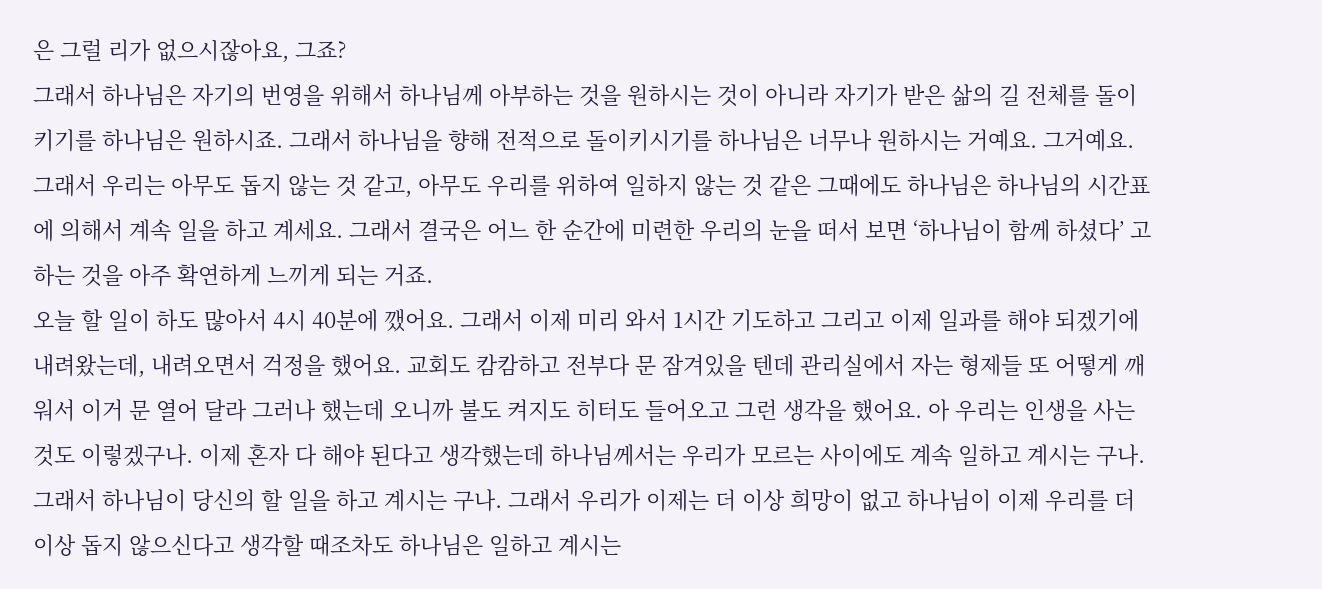은 그럴 리가 없으시잖아요, 그죠?
그래서 하나님은 자기의 번영을 위해서 하나님께 아부하는 것을 원하시는 것이 아니라 자기가 받은 삶의 길 전체를 돌이키기를 하나님은 원하시죠. 그래서 하나님을 향해 전적으로 돌이키시기를 하나님은 너무나 원하시는 거예요. 그거예요. 그래서 우리는 아무도 돕지 않는 것 같고, 아무도 우리를 위하여 일하지 않는 것 같은 그때에도 하나님은 하나님의 시간표에 의해서 계속 일을 하고 계세요. 그래서 결국은 어느 한 순간에 미련한 우리의 눈을 떠서 보면 ‘하나님이 함께 하셨다’ 고 하는 것을 아주 확연하게 느끼게 되는 거죠.
오늘 할 일이 하도 많아서 4시 40분에 깼어요. 그래서 이제 미리 와서 1시간 기도하고 그리고 이제 일과를 해야 되겠기에 내려왔는데, 내려오면서 걱정을 했어요. 교회도 캄캄하고 전부다 문 잠겨있을 텐데 관리실에서 자는 형제들 또 어떻게 깨워서 이거 문 열어 달라 그러나 했는데 오니까 불도 켜지도 히터도 들어오고 그런 생각을 했어요. 아 우리는 인생을 사는 것도 이렇겠구나. 이제 혼자 다 해야 된다고 생각했는데 하나님께서는 우리가 모르는 사이에도 계속 일하고 계시는 구나. 그래서 하나님이 당신의 할 일을 하고 계시는 구나. 그래서 우리가 이제는 더 이상 희망이 없고 하나님이 이제 우리를 더 이상 돕지 않으신다고 생각할 때조차도 하나님은 일하고 계시는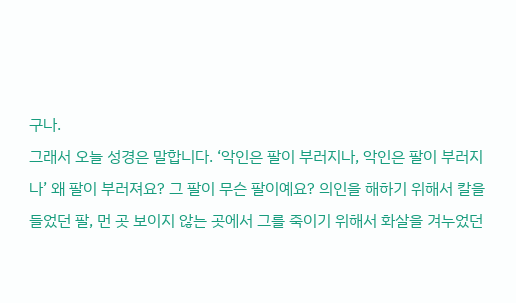구나.
그래서 오늘 성경은 말합니다. ‘악인은 팔이 부러지나, 악인은 팔이 부러지나’ 왜 팔이 부러져요? 그 팔이 무슨 팔이예요? 의인을 해하기 위해서 칼을 들었던 팔, 먼 곳 보이지 않는 곳에서 그를 죽이기 위해서 화살을 겨누었던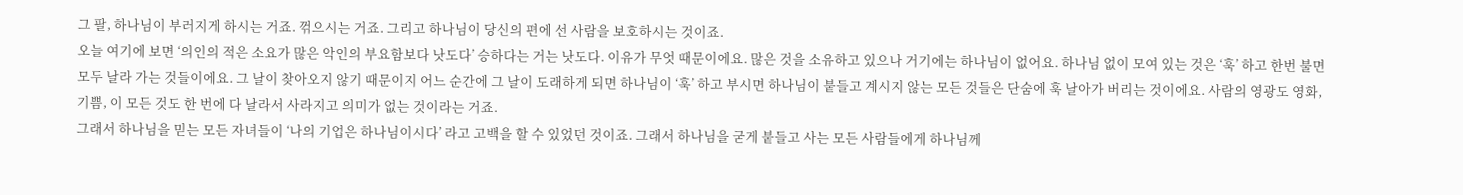그 팔, 하나님이 부러지게 하시는 거죠. 꺾으시는 거죠. 그리고 하나님이 당신의 편에 선 사람을 보호하시는 것이죠.
오늘 여기에 보면 ‘의인의 적은 소요가 많은 악인의 부요함보다 낫도다’ 승하다는 거는 낫도다. 이유가 무엇 때문이에요. 많은 것을 소유하고 있으나 거기에는 하나님이 없어요. 하나님 없이 모여 있는 것은 ‘훅’ 하고 한번 불면 모두 날라 가는 것들이에요. 그 날이 찾아오지 않기 때문이지 어느 순간에 그 날이 도래하게 되면 하나님이 ‘훅’ 하고 부시면 하나님이 붙들고 계시지 않는 모든 것들은 단숨에 훅 날아가 버리는 것이에요. 사람의 영광도 영화, 기쁨, 이 모든 것도 한 번에 다 날라서 사라지고 의미가 없는 것이라는 거죠.
그래서 하나님을 믿는 모든 자녀들이 ‘나의 기업은 하나님이시다’ 라고 고백을 할 수 있었던 것이죠. 그래서 하나님을 굳게 붙들고 사는 모든 사람들에게 하나님께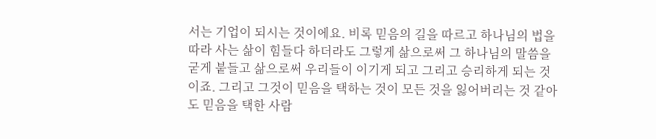서는 기업이 되시는 것이에요. 비록 믿음의 길을 따르고 하나님의 법을 따라 사는 삶이 힘들다 하더라도 그렇게 삶으로써 그 하나님의 말씀을 굳게 붙들고 삶으로써 우리들이 이기게 되고 그리고 승리하게 되는 것이죠. 그리고 그것이 믿음을 택하는 것이 모든 것을 잃어버리는 것 같아도 믿음을 택한 사람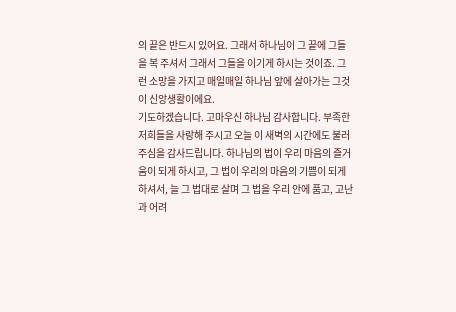의 끝은 반드시 있어요. 그래서 하나님이 그 끝에 그들을 복 주셔서 그래서 그들을 이기게 하시는 것이죠. 그런 소망을 가지고 매일매일 하나님 앞에 살아가는 그것이 신앙생활이에요.
기도하겠습니다. 고마우신 하나님 감사합니다. 부족한 저희들을 사랑해 주시고 오늘 이 새벽의 시간에도 불러주심을 감사드립니다. 하나님의 법이 우리 마음의 즐거움이 되게 하시고, 그 법이 우리의 마음의 기쁨이 되게 하셔서, 늘 그 법대로 살며 그 법을 우리 안에 품고, 고난과 어려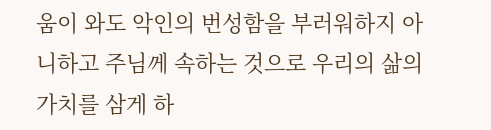움이 와도 악인의 번성함을 부러워하지 아니하고 주님께 속하는 것으로 우리의 삶의 가치를 삼게 하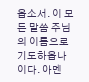옵소서. 이 모든 말씀 주님의 이름으로 기도하옵나이다. 아멘